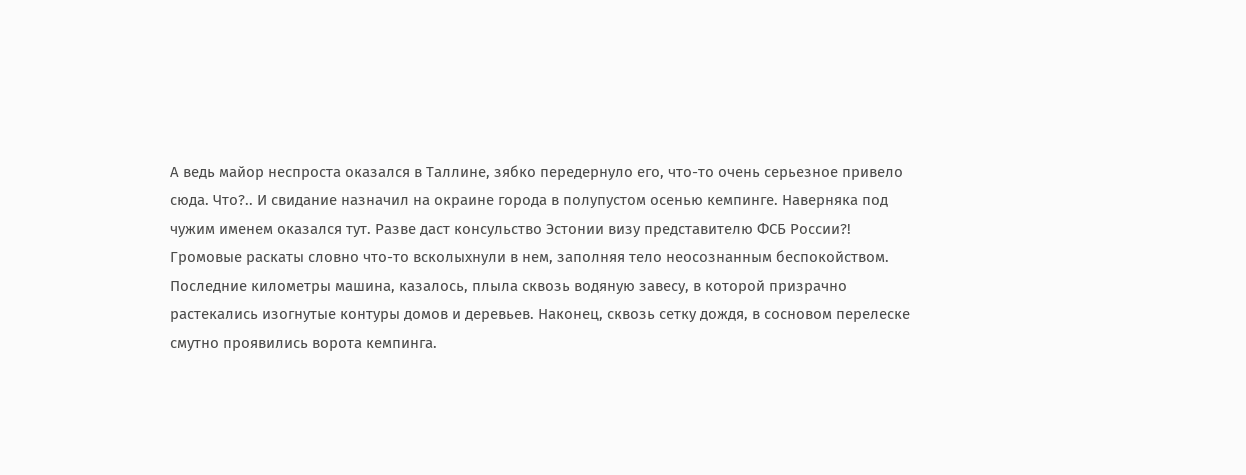А ведь майор неспроста оказался в Таллине, зябко передернуло его, что-то очень серьезное привело сюда. Что?.. И свидание назначил на окраине города в полупустом осенью кемпинге. Наверняка под чужим именем оказался тут. Разве даст консульство Эстонии визу представителю ФСБ России?!
Громовые раскаты словно что-то всколыхнули в нем, заполняя тело неосознанным беспокойством. Последние километры машина, казалось, плыла сквозь водяную завесу, в которой призрачно растекались изогнутые контуры домов и деревьев. Наконец, сквозь сетку дождя, в сосновом перелеске смутно проявились ворота кемпинга.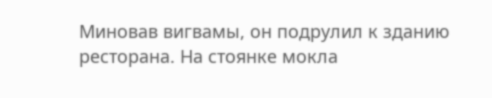Миновав вигвамы, он подрулил к зданию ресторана. На стоянке мокла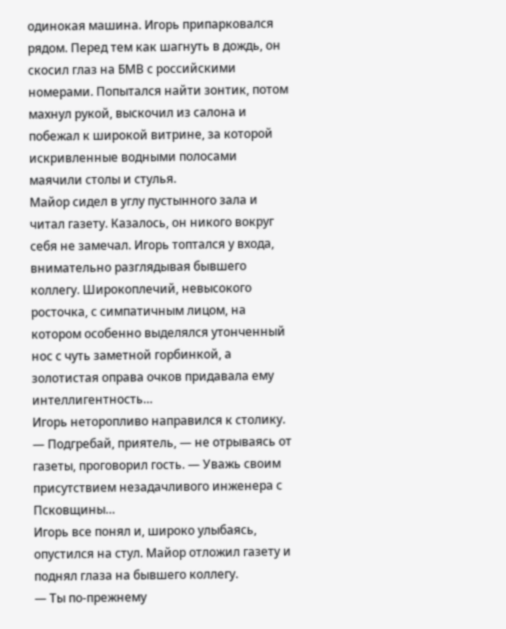одинокая машина. Игорь припарковался рядом. Перед тем как шагнуть в дождь, он скосил глаз на БМВ с российскими номерами. Попытался найти зонтик, потом махнул рукой, выскочил из салона и побежал к широкой витрине, за которой искривленные водными полосами маячили столы и стулья.
Майор сидел в углу пустынного зала и читал газету. Казалось, он никого вокруг себя не замечал. Игорь топтался у входа, внимательно разглядывая бывшего коллегу. Широкоплечий, невысокого росточка, с симпатичным лицом, на котором особенно выделялся утонченный нос с чуть заметной горбинкой, а золотистая оправа очков придавала ему интеллигентность…
Игорь неторопливо направился к столику.
— Подгребай, приятель, — не отрываясь от газеты, проговорил гость. — Уважь своим присутствием незадачливого инженера с Псковщины…
Игорь все понял и, широко улыбаясь, опустился на стул. Майор отложил газету и поднял глаза на бывшего коллегу.
— Ты по-прежнему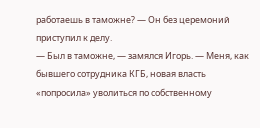работаешь в таможне? — Он без церемоний приступил к делу.
— Был в таможне, — замялся Игорь. — Меня, как бывшего сотрудника КГБ, новая власть «попросила» уволиться по собственному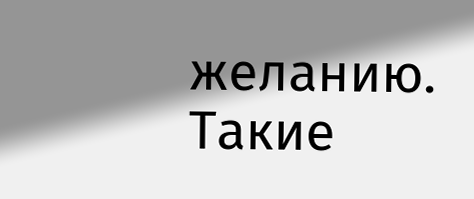желанию. Такие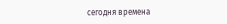сегодня времена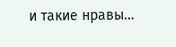и такие нравы…